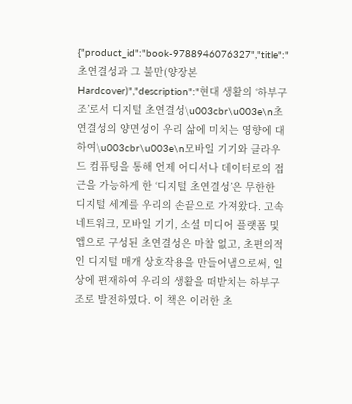{"product_id":"book-9788946076327","title":"초연결성과 그 불만(양장본 Hardcover)","description":"현대 생활의 ‘하부구조’로서 디지털 초연결성\u003cbr\u003e\n초연결성의 양면성이 우리 삶에 미치는 영향에 대하여\u003cbr\u003e\n모바일 기기와 클라우드 컴퓨팅을 통해 언제 어디서나 데이터로의 접근을 가능하게 한 ‘디지털 초연결성’은 무한한 디지털 세계를 우리의 손끝으로 가져왔다. 고속 네트워크, 모바일 기기, 소셜 미디어 플랫폼 및 앱으로 구성된 초연결성은 마찰 없고, 초편의적인 디지털 매개 상호작용을 만들어냄으로써, 일상에 편재하여 우리의 생활을 떠받치는 하부구조로 발전하였다. 이 책은 이러한 초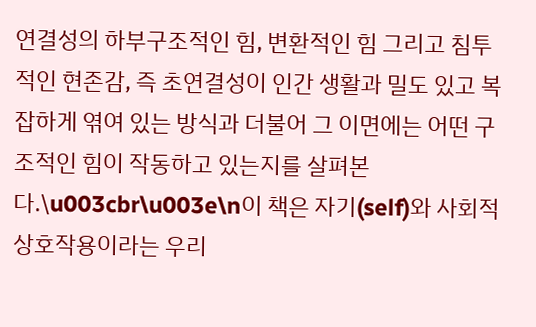연결성의 하부구조적인 힘, 변환적인 힘 그리고 침투적인 현존감, 즉 초연결성이 인간 생활과 밀도 있고 복잡하게 엮여 있는 방식과 더불어 그 이면에는 어떤 구조적인 힘이 작동하고 있는지를 살펴본다.\u003cbr\u003e\n이 책은 자기(self)와 사회적 상호작용이라는 우리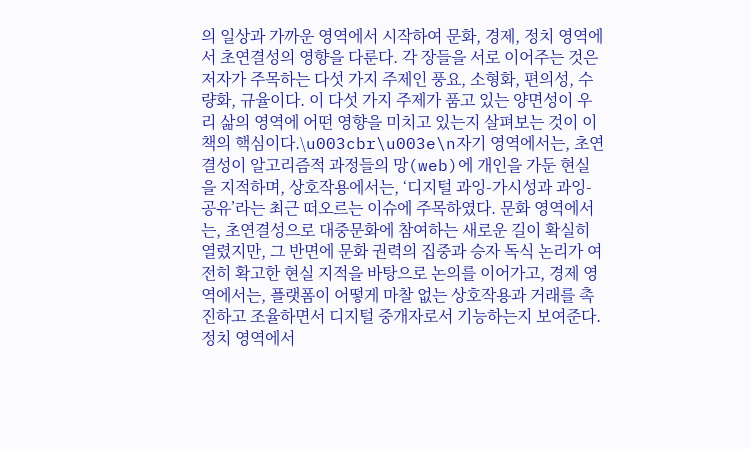의 일상과 가까운 영역에서 시작하여 문화, 경제, 정치 영역에서 초연결성의 영향을 다룬다. 각 장들을 서로 이어주는 것은 저자가 주목하는 다섯 가지 주제인 풍요, 소형화, 편의성, 수량화, 규율이다. 이 다섯 가지 주제가 품고 있는 양면성이 우리 삶의 영역에 어떤 영향을 미치고 있는지 살펴보는 것이 이 책의 핵심이다.\u003cbr\u003e\n자기 영역에서는, 초연결성이 알고리즘적 과정들의 망(web)에 개인을 가둔 현실을 지적하며, 상호작용에서는, ‘디지털 과잉-가시성과 과잉-공유’라는 최근 떠오르는 이슈에 주목하였다. 문화 영역에서는, 초연결성으로 대중문화에 참여하는 새로운 길이 확실히 열렸지만, 그 반면에 문화 권력의 집중과 승자 독식 논리가 여전히 확고한 현실 지적을 바탕으로 논의를 이어가고, 경제 영역에서는, 플랫폼이 어떻게 마찰 없는 상호작용과 거래를 촉진하고 조율하면서 디지털 중개자로서 기능하는지 보여준다. 정치 영역에서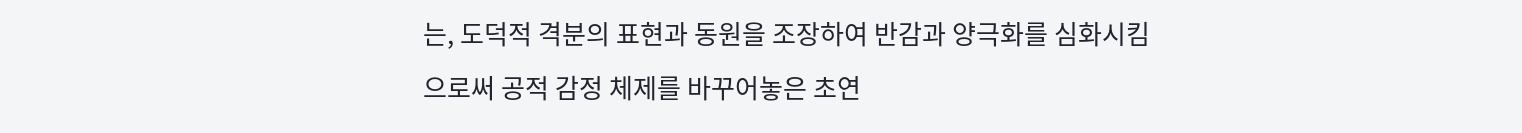는, 도덕적 격분의 표현과 동원을 조장하여 반감과 양극화를 심화시킴으로써 공적 감정 체제를 바꾸어놓은 초연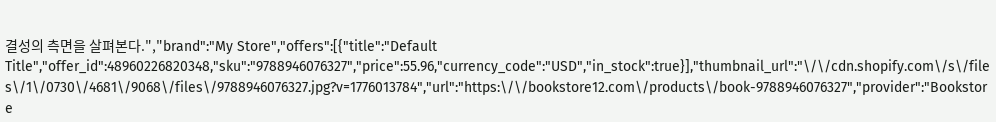결성의 측면을 살펴본다.","brand":"My Store","offers":[{"title":"Default Title","offer_id":48960226820348,"sku":"9788946076327","price":55.96,"currency_code":"USD","in_stock":true}],"thumbnail_url":"\/\/cdn.shopify.com\/s\/files\/1\/0730\/4681\/9068\/files\/9788946076327.jpg?v=1776013784","url":"https:\/\/bookstore12.com\/products\/book-9788946076327","provider":"Bookstore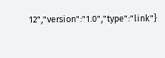12","version":"1.0","type":"link"}